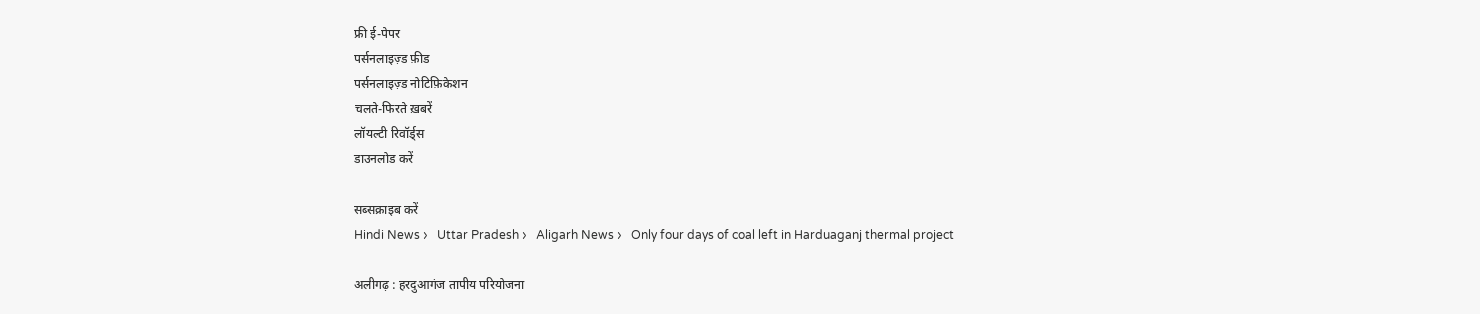फ्री ई-पेपर
पर्सनलाइज़्ड फ़ीड
पर्सनलाइज़्ड नोटिफ़िकेशन
चलते-फिरते ख़बरें
लॉयल्टी रिवॉर्ड्स
डाउनलोड करें

सब्सक्राइब करें
Hindi News ›   Uttar Pradesh ›   Aligarh News ›   Only four days of coal left in Harduaganj thermal project

अलीगढ़ : हरदुआगंज तापीय परियोजना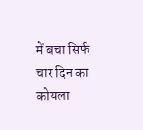में बचा सिर्फ चार दिन का कोयला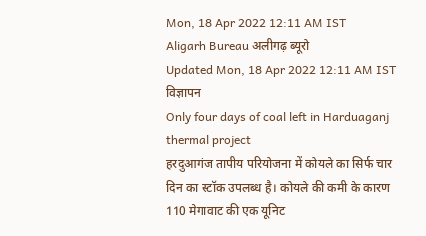Mon, 18 Apr 2022 12:11 AM IST
Aligarh Bureau अलीगढ़ ब्यूरो
Updated Mon, 18 Apr 2022 12:11 AM IST
विज्ञापन
Only four days of coal left in Harduaganj thermal project
हरदुआगंज तापीय परियोजना में कोयले का सिर्फ चार दिन का स्टॉक उपलब्ध है। कोयले की कमी के कारण 110 मेगावाट की एक यूनिट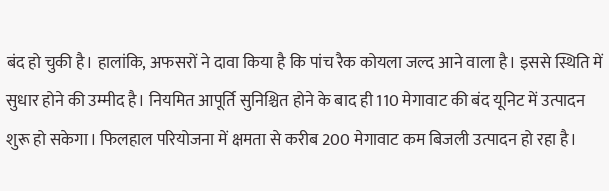बंद हो चुकी है। हालांकि, अफसरों ने दावा किया है कि पांच रैक कोयला जल्द आने वाला है। इससे स्थिति में सुधार होने की उम्मीद है। नियमित आपूर्ति सुनिश्चित होने के बाद ही 110 मेगावाट की बंद यूनिट में उत्पादन शुरू हो सकेगा। फिलहाल परियोजना में क्षमता से करीब 200 मेगावाट कम बिजली उत्पादन हो रहा है।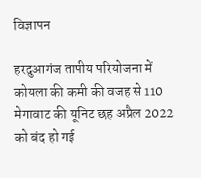विज्ञापन

हरदुआगंज तापीय परियोजना में कोयला की कमी की वजह से 110 मेगावाट की यूनिट छह अप्रैल 2022 को बंद हो गई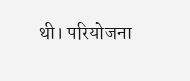थी। परियोजना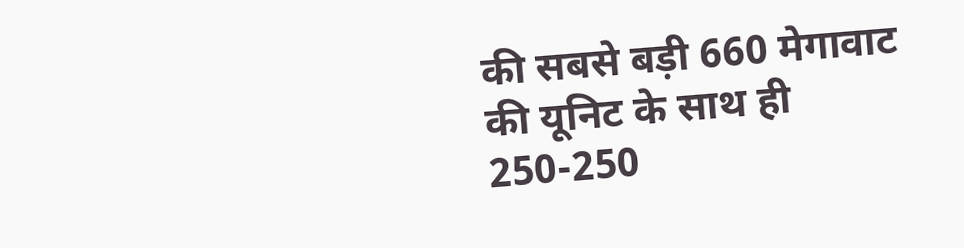की सबसे बड़ी 660 मेगावाट की यूनिट के साथ ही 250-250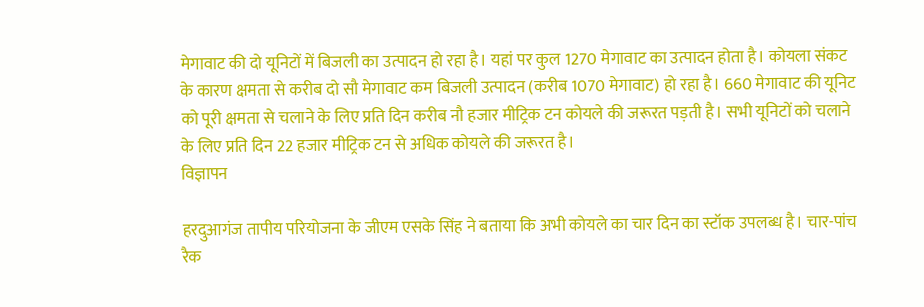मेगावाट की दो यूनिटों में बिजली का उत्पादन हो रहा है। यहां पर कुल 1270 मेगावाट का उत्पादन होता है। कोयला संकट के कारण क्षमता से करीब दो सौ मेगावाट कम बिजली उत्पादन (करीब 1070 मेगावाट) हो रहा है। 660 मेगावाट की यूनिट को पूरी क्षमता से चलाने के लिए प्रति दिन करीब नौ हजार मीट्रिक टन कोयले की जरूरत पड़ती है। सभी यूनिटों को चलाने के लिए प्रति दिन 22 हजार मीट्रिक टन से अधिक कोयले की जरूरत है।
विज्ञापन

हरदुआगंज तापीय परियोजना के जीएम एसके सिंह ने बताया कि अभी कोयले का चार दिन का स्टॉक उपलब्ध है। चार-पांच रैक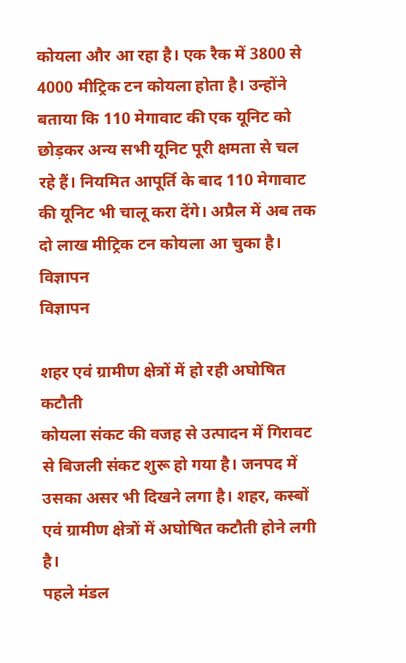कोयला और आ रहा है। एक रैक में 3800 से 4000 मीट्रिक टन कोयला होता है। उन्होंने बताया कि 110 मेगावाट की एक यूनिट को छोड़कर अन्य सभी यूनिट पूरी क्षमता से चल रहे हैं। नियमित आपूर्ति के बाद 110 मेगावाट की यूनिट भी चालू करा देंगे। अप्रैल में अब तक दो लाख मीट्रिक टन कोयला आ चुका है।
विज्ञापन
विज्ञापन

शहर एवं ग्रामीण क्षेत्रों में हो रही अघोषित कटौती
कोयला संकट की वजह से उत्पादन में गिरावट से बिजली संकट शुरू हो गया है। जनपद में उसका असर भी दिखने लगा है। शहर, कस्बों एवं ग्रामीण क्षेत्रों में अघोषित कटौती होने लगी है।
पहले मंडल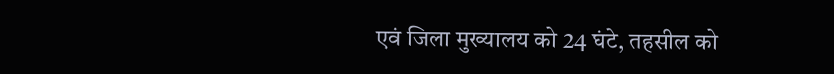एवं जिला मुख्यालय को 24 घंटे, तहसील को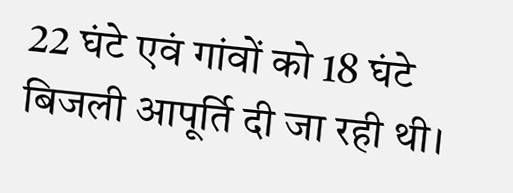22 घंटे एवं गांवों को 18 घंटे बिजली आपूर्ति दी जा रही थी।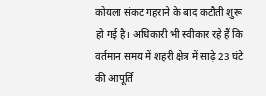कोयला संकट गहराने के बाद कटौती शुरू हो गई है। अधिकारी भी स्वीकार रहे हैं कि वर्तमान समय में शहरी क्षेत्र में साढ़े 23 घंटे की आपूर्ति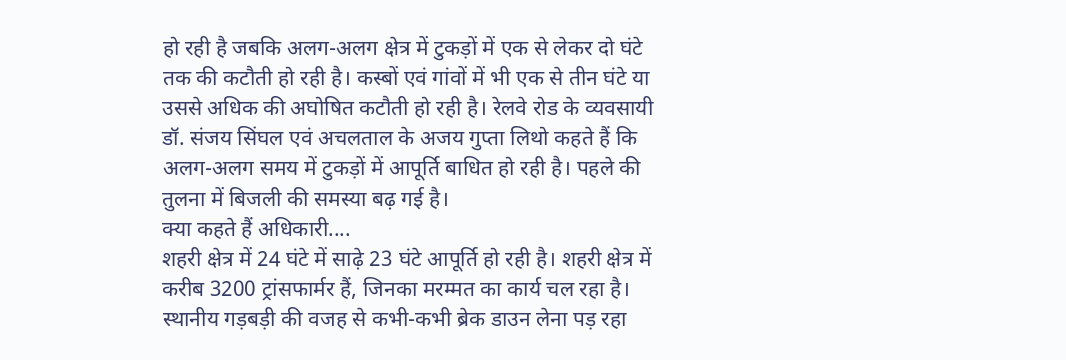हो रही है जबकि अलग-अलग क्षेत्र में टुकड़ों में एक से लेकर दो घंटे तक की कटौती हो रही है। कस्बों एवं गांवों में भी एक से तीन घंटे या उससे अधिक की अघोषित कटौती हो रही है। रेलवे रोड के व्यवसायी डॉ. संजय सिंघल एवं अचलताल के अजय गुप्ता लिथो कहते हैं कि अलग-अलग समय में टुकड़ों में आपूर्ति बाधित हो रही है। पहले की तुलना में बिजली की समस्या बढ़ गई है।
क्या कहते हैं अधिकारी....
शहरी क्षेत्र में 24 घंटे में साढ़े 23 घंटे आपूर्ति हो रही है। शहरी क्षेत्र में करीब 3200 ट्रांसफार्मर हैं, जिनका मरम्मत का कार्य चल रहा है। स्थानीय गड़बड़ी की वजह से कभी-कभी ब्रेक डाउन लेना पड़ रहा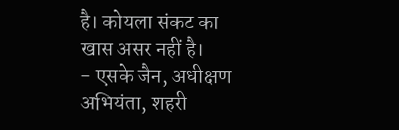है। कोयला संकट का खास असर नहीं है।
- एसके जैन, अधीक्षण अभियंता, शहरी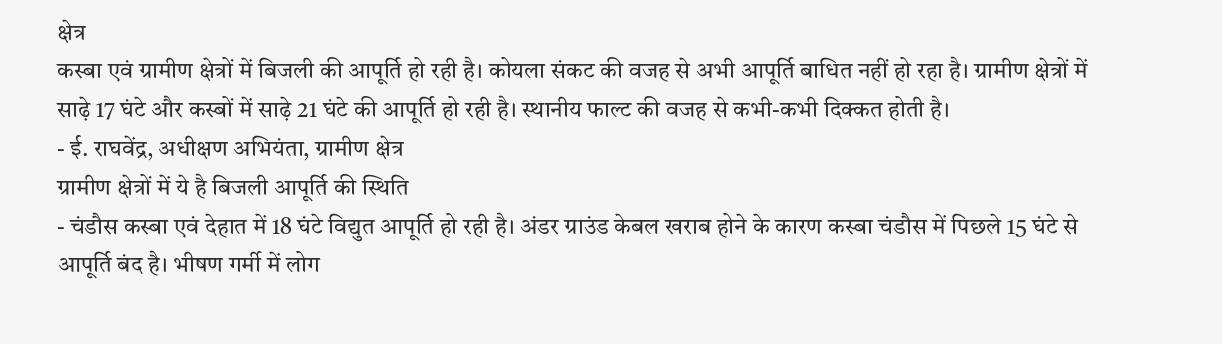क्षेत्र
कस्बा एवं ग्रामीण क्षेत्रों में बिजली की आपूर्ति हो रही है। कोयला संकट की वजह से अभी आपूर्ति बाधित नहीं हो रहा है। ग्रामीण क्षेत्रों में साढ़े 17 घंटे और कस्बों में साढ़े 21 घंटे की आपूर्ति हो रही है। स्थानीय फाल्ट की वजह से कभी-कभी दिक्कत होती है।
- ई. राघवेंद्र, अधीक्षण अभियंता, ग्रामीण क्षेत्र
ग्रामीण क्षेत्रों में ये है बिजली आपूर्ति की स्थिति
- चंडौस कस्बा एवं देहात में 18 घंटे विद्युत आपूर्ति हो रही है। अंडर ग्राउंड केबल खराब होने के कारण कस्बा चंडौस में पिछले 15 घंटे से आपूर्ति बंद है। भीषण गर्मी में लोग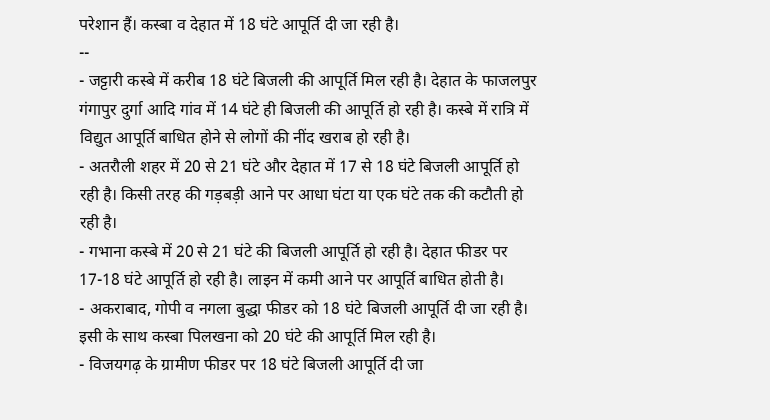परेशान हैं। कस्बा व देहात में 18 घंटे आपूर्ति दी जा रही है।
--
- जट्टारी कस्बे में करीब 18 घंटे बिजली की आपूर्ति मिल रही है। देहात के फाजलपुर गंगापुर दुर्गा आदि गांव में 14 घंटे ही बिजली की आपूर्ति हो रही है। कस्बे में रात्रि में विद्युत आपूर्ति बाधित होने से लोगों की नींद खराब हो रही है।
- अतरौली शहर में 20 से 21 घंटे और देहात में 17 से 18 घंटे बिजली आपूर्ति हो रही है। किसी तरह की गड़बड़ी आने पर आधा घंटा या एक घंटे तक की कटौती हो रही है।
- गभाना कस्बे में 20 से 21 घंटे की बिजली आपूर्ति हो रही है। देहात फीडर पर 17-18 घंटे आपूर्ति हो रही है। लाइन में कमी आने पर आपूर्ति बाधित होती है।
- अकराबाद, गोपी व नगला बुद्धा फीडर को 18 घंटे बिजली आपूर्ति दी जा रही है। इसी के साथ कस्बा पिलखना को 20 घंटे की आपूर्ति मिल रही है।
- विजयगढ़ के ग्रामीण फीडर पर 18 घंटे बिजली आपूर्ति दी जा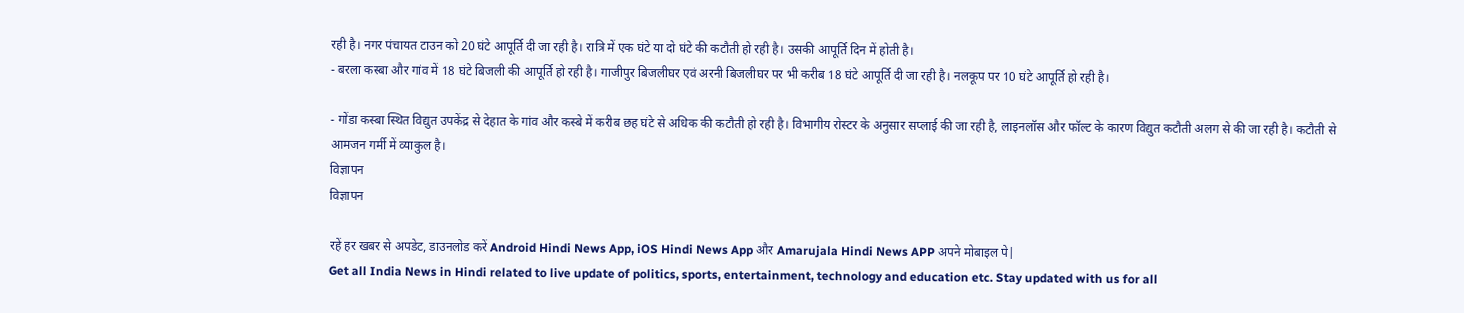रही है। नगर पंचायत टाउन को 20 घंटे आपूर्ति दी जा रही है। रात्रि में एक घंटे या दो घंटे की कटौती हो रही है। उसकी आपूर्ति दिन में होती है।
- बरला कस्बा और गांव में 18 घंटे बिजली की आपूर्ति हो रही है। गाजीपुर बिजलीघर एवं अरनी बिजलीघर पर भी करीब 18 घंटे आपूर्ति दी जा रही है। नलकूप पर 10 घंटे आपूर्ति हो रही है।

- गोंडा कस्बा स्थित विद्युत उपकेंद्र से देहात के गांव और कस्बे में करीब छह घंटे से अधिक की कटौती हो रही है। विभागीय रोस्टर के अनुसार सप्लाई की जा रही है, लाइनलॉस और फॉल्ट के कारण विद्युत कटौती अलग से की जा रही है। कटौती से आमजन गर्मी में व्याकुल है।
विज्ञापन
विज्ञापन

रहें हर खबर से अपडेट, डाउनलोड करें Android Hindi News App, iOS Hindi News App और Amarujala Hindi News APP अपने मोबाइल पे|
Get all India News in Hindi related to live update of politics, sports, entertainment, technology and education etc. Stay updated with us for all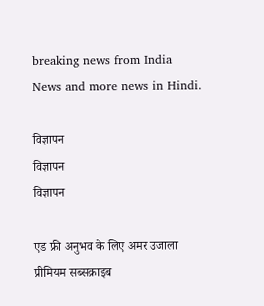breaking news from India News and more news in Hindi.

विज्ञापन
विज्ञापन
विज्ञापन

एड फ्री अनुभव के लिए अमर उजाला प्रीमियम सब्सक्राइब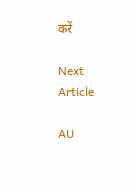करें

Next Article

AU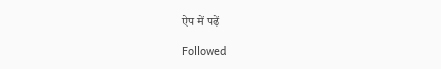ऐप में पढ़ें

Followed